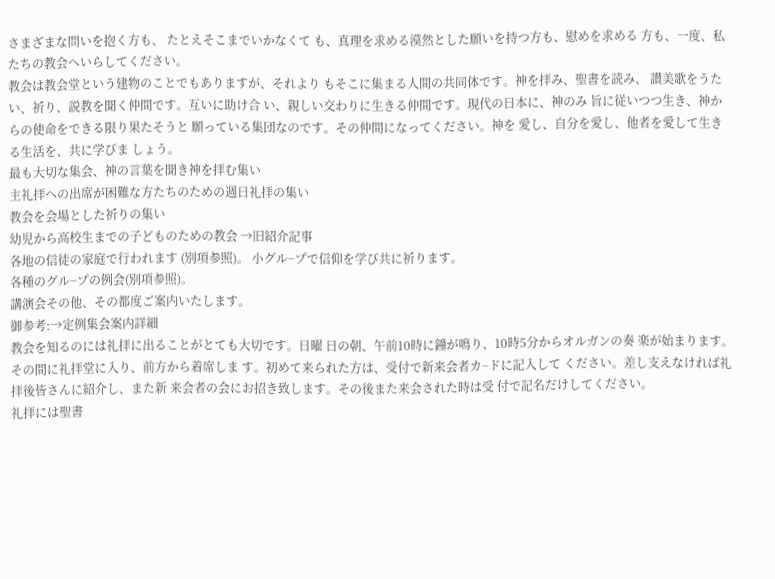さまざまな問いを抱く方も、 たとえそこまでいかなくて も、真理を求める漠然とした願いを持つ方も、慰めを求める 方も、一度、私たちの教会へいらしてください。
教会は教会堂という建物のことでもありますが、それより もそこに集まる人間の共同体です。神を拝み、聖書を読み、 讃美歌をうたい、祈り、説教を聞く仲間です。互いに助け合 い、親しい交わりに生きる仲間です。現代の日本に、神のみ 旨に従いつつ生き、神からの使命をできる限り果たそうと 願っている集団なのです。その仲間になってください。神を 愛し、自分を愛し、他者を愛して生きる生活を、共に学びま しょう。
最も大切な集会、神の言葉を聞き神を拝む集い
主礼拝への出席が困難な方たちのための週日礼拝の集い
教会を会場とした祈りの集い
幼児から高校生までの子どものための教会 →旧紹介記事
各地の信徒の家庭で行われます (別項参照)。 小グル−プで信仰を学び共に祈ります。
各種のグル−プの例会(別項参照)。
講演会その他、その都度ご案内いたします。
御参考:→定例集会案内詳細
教会を知るのには礼拝に出ることがとても大切です。日曜 日の朝、午前10時に鐘が鳴り、10時5分からオルガンの奏 楽が始まります。その間に礼拝堂に入り、前方から着席しま す。初めて来られた方は、受付で新来会者カ−ドに記入して ください。差し支えなければ礼拝後皆さんに紹介し、また新 来会者の会にお招き致します。その後また来会された時は受 付で記名だけしてください。
礼拝には聖書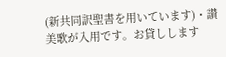(新共同訳聖書を用いています)・讃美歌が入用です。お貸しします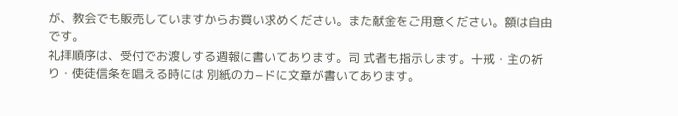が、教会でも販売していますからお買い求めください。また献金をご用意ください。額は自由です。
礼拝順序は、受付でお渡しする週報に書いてあります。司 式者も指示します。十戒・主の祈り・使徒信条を唱える時には 別紙のカ−ドに文章が書いてあります。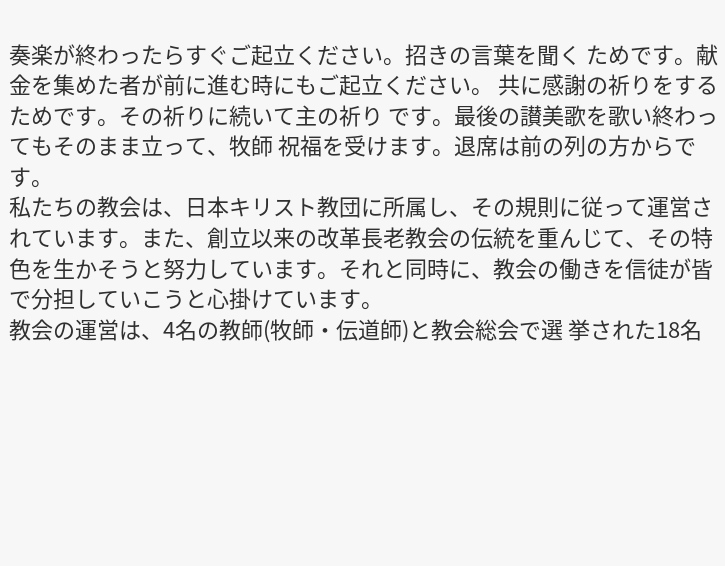奏楽が終わったらすぐご起立ください。招きの言葉を聞く ためです。献金を集めた者が前に進む時にもご起立ください。 共に感謝の祈りをするためです。その祈りに続いて主の祈り です。最後の讃美歌を歌い終わってもそのまま立って、牧師 祝福を受けます。退席は前の列の方からです。
私たちの教会は、日本キリスト教団に所属し、その規則に従って運営されています。また、創立以来の改革長老教会の伝統を重んじて、その特色を生かそうと努力しています。それと同時に、教会の働きを信徒が皆で分担していこうと心掛けています。
教会の運営は、4名の教師(牧師・伝道師)と教会総会で選 挙された18名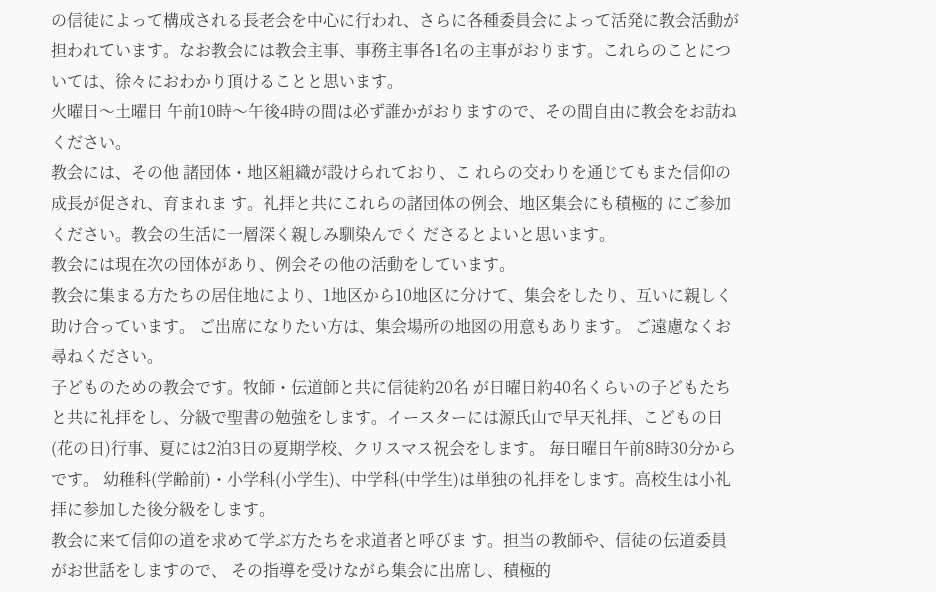の信徒によって構成される長老会を中心に行われ、さらに各種委員会によって活発に教会活動が担われています。なお教会には教会主事、事務主事各1名の主事がおります。これらのことについては、徐々におわかり頂けることと思います。
火曜日〜土曜日 午前10時〜午後4時の間は必ず誰かがおりますので、その間自由に教会をお訪ねください。
教会には、その他 諸団体・地区組織が設けられており、こ れらの交わりを通じてもまた信仰の成長が促され、育まれま す。礼拝と共にこれらの諸団体の例会、地区集会にも積極的 にご参加ください。教会の生活に一層深く親しみ馴染んでく ださるとよいと思います。
教会には現在次の団体があり、例会その他の活動をしています。
教会に集まる方たちの居住地により、1地区から10地区に分けて、集会をしたり、互いに親しく助け合っています。 ご出席になりたい方は、集会場所の地図の用意もあります。 ご遠慮なくお尋ねください。
子どものための教会です。牧師・伝道師と共に信徒約20名 が日曜日約40名くらいの子どもたちと共に礼拝をし、分級で聖書の勉強をします。イースターには源氏山で早天礼拝、こどもの日(花の日)行事、夏には2泊3日の夏期学校、クリスマス祝会をします。 毎日曜日午前8時30分からです。 幼稚科(学齢前)・小学科(小学生)、中学科(中学生)は単独の礼拝をします。高校生は小礼拝に参加した後分級をします。
教会に来て信仰の道を求めて学ぶ方たちを求道者と呼びま す。担当の教師や、信徒の伝道委員がお世話をしますので、 その指導を受けながら集会に出席し、積極的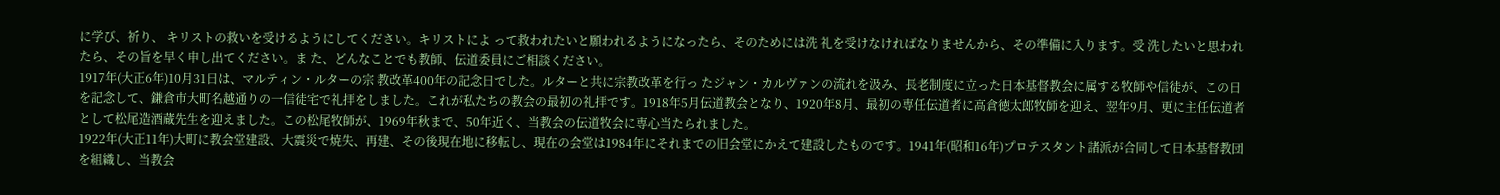に学び、祈り、 キリストの救いを受けるようにしてください。キリストによ って救われたいと願われるようになったら、そのためには洗 礼を受けなければなりませんから、その準備に入ります。受 洗したいと思われたら、その旨を早く申し出てください。ま た、どんなことでも教師、伝道委員にご相談ください。
1917年(大正6年)10月31日は、マルティン・ルターの宗 教改革400年の記念日でした。ルターと共に宗教改革を行っ たジャン・カルヴァンの流れを汲み、長老制度に立った日本基督教会に属する牧師や信徒が、この日を記念して、鎌倉市大町名越通りの一信徒宅で礼拝をしました。これが私たちの教会の最初の礼拝です。1918年5月伝道教会となり、1920年8月、最初の専任伝道者に高倉徳太郎牧師を迎え、翌年9月、更に主任伝道者として松尾造酒蔵先生を迎えました。この松尾牧師が、1969年秋まで、50年近く、当教会の伝道牧会に専心当たられました。
1922年(大正11年)大町に教会堂建設、大震災で焼失、再建、その後現在地に移転し、現在の会堂は1984年にそれまでの旧会堂にかえて建設したものです。1941年(昭和16年)プロテスタント諸派が合同して日本基督教団を組織し、当教会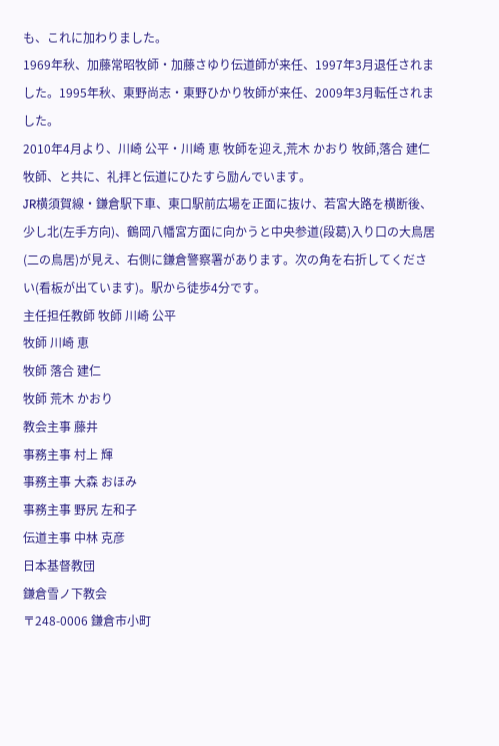も、これに加わりました。
1969年秋、加藤常昭牧師・加藤さゆり伝道師が来任、1997年3月退任されました。1995年秋、東野尚志・東野ひかり牧師が来任、2009年3月転任されました。
2010年4月より、川崎 公平・川崎 恵 牧師を迎え,荒木 かおり 牧師,落合 建仁 牧師、と共に、礼拝と伝道にひたすら励んでいます。
JR横須賀線・鎌倉駅下車、東口駅前広場を正面に抜け、若宮大路を横断後、少し北(左手方向)、鶴岡八幡宮方面に向かうと中央参道(段葛)入り口の大鳥居(二の鳥居)が見え、右側に鎌倉警察署があります。次の角を右折してください(看板が出ています)。駅から徒歩4分です。
主任担任教師 牧師 川崎 公平
牧師 川崎 恵
牧師 落合 建仁
牧師 荒木 かおり
教会主事 藤井
事務主事 村上 輝
事務主事 大森 おほみ
事務主事 野尻 左和子
伝道主事 中林 克彦
日本基督教団
鎌倉雪ノ下教会
〒248-0006 鎌倉市小町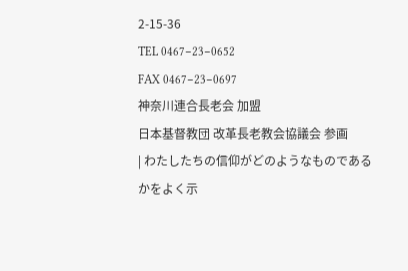2-15-36
TEL 0467−23−0652
FAX 0467−23−0697
神奈川連合長老会 加盟
日本基督教団 改革長老教会協議会 参画
| わたしたちの信仰がどのようなものであるかをよく示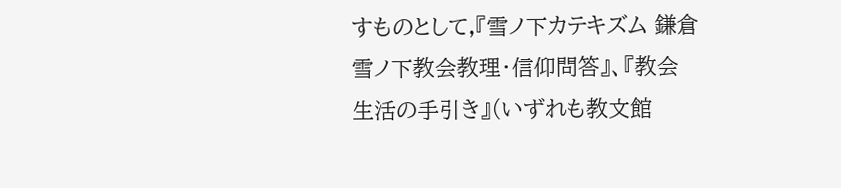すものとして,『雪ノ下カテキズム 鎌倉雪ノ下教会教理・信仰問答』、『教会生活の手引き』(いずれも教文館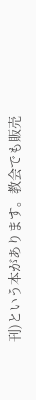刊)という本があります。教会でも販売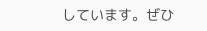しています。ぜひ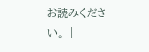お読みください。 |